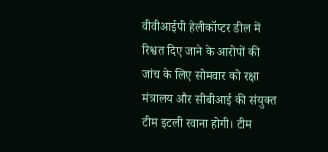वीवीआईपी हेलीकॉप्टर डील में रिश्वत दिए जाने के आरोपों की जांच के लिए सोमवार को रक्षा मंत्रालय और सीबीआई की संयुक्त टीम इटली रवाना होगी। टीम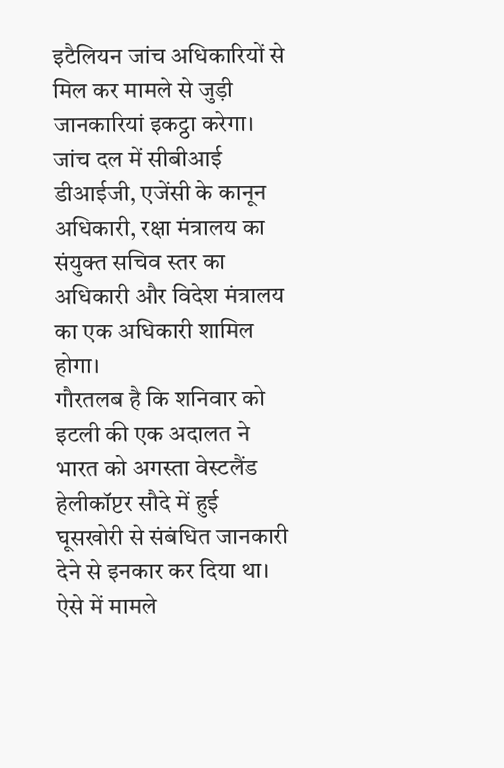इटैलियन जांच अधिकारियों से मिल कर मामले से जुड़ी जानकारियां इकट्ठा करेगा। जांच दल में सीबीआई डीआईजी, एजेंसी के कानून अधिकारी, रक्षा मंत्रालय का संयुक्त सचिव स्तर का अधिकारी और विदेश मंत्रालय का एक अधिकारी शामिल होगा।
गौरतलब है कि शनिवार को इटली की एक अदालत ने भारत को अगस्ता वेस्टलैंड हेलीकॉप्टर सौदे में हुई घूसखोरी से संबंधित जानकारी देने से इनकार कर दिया था। ऐसे में मामले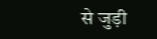से जुड़ी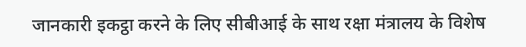जानकारी इकट्ठा करने के लिए सीबीआई के साथ रक्षा मंत्रालय के विशेष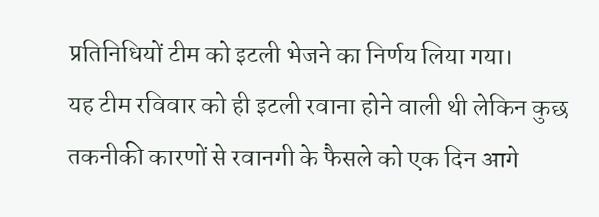प्रतिनिधियों टीम को इटली भेजने का निर्णय लिया गया।
यह टीम रविवार को ही इटली रवाना होने वाली थी लेकिन कुछ तकनीकी कारणों से रवानगी के फैसले को एक दिन आगे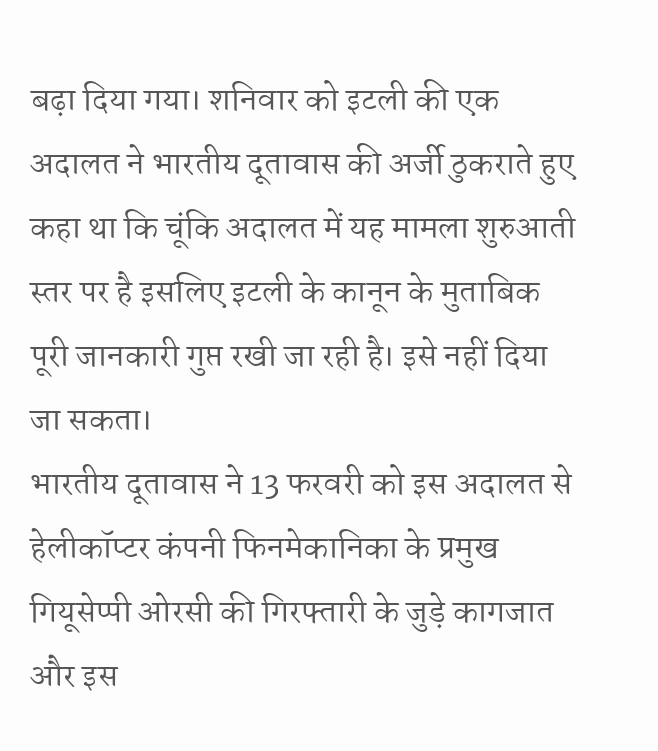बढ़ा दिया गया। शनिवार को इटली की एक अदालत ने भारतीय दूतावास की अर्जी ठुकराते हुए कहा था कि चूंकि अदालत में यह मामला शुरुआती स्तर पर है इसलिए इटली के कानून के मुताबिक पूरी जानकारी गुप्त रखी जा रही है। इसे नहीं दिया जा सकता।
भारतीय दूतावास ने 13 फरवरी को इस अदालत से हेलीकॉप्टर कंपनी फिनमेकानिका के प्रमुख गियूसेप्पी ओरसी की गिरफ्तारी के जुड़े कागजात और इस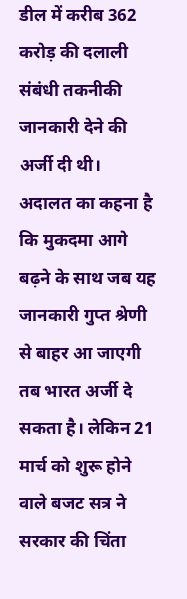डील में करीब 362 करोड़ की दलाली संबंधी तकनीकी जानकारी देने की अर्जी दी थी।
अदालत का कहना है कि मुकदमा आगे बढ़ने के साथ जब यह जानकारी गुप्त श्रेणी से बाहर आ जाएगी तब भारत अर्जी दे सकता है। लेकिन 21 मार्च को शुरू होने वाले बजट सत्र ने सरकार की चिंता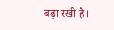बढ़ा रखी है।